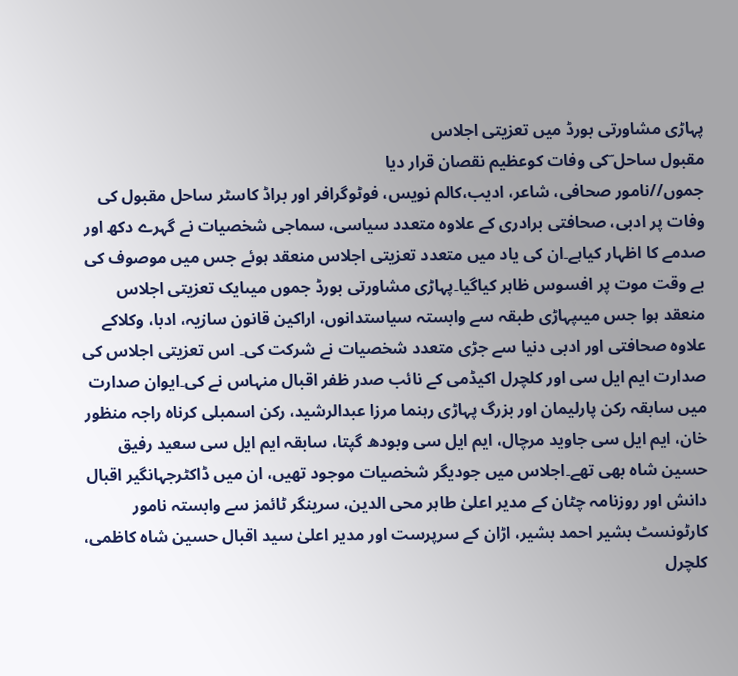پہاڑی مشاورتی بورڈ میں تعزیتی اجلاس
مقبول ساحل ؔکی وفات کوعظیم نقصان قرار دیا
جموں//نامور صحافی، شاعر، ادیب،کالم نویس، فوٹوگرافر اور براڈ کاسٹر ساحل مقبول کی وفات پر ادبی، صحافتی برادری کے علاوہ متعدد سیاسی، سماجی شخصیات نے گہرے دکھ اور صدمے کا اظہار کیاہے۔ان کی یاد میں متعدد تعزیتی اجلاس منعقد ہوئے جس میں موصوف کی بے وقت موت پر افسوس ظاہر کیاگیا۔پہاڑی مشاورتی بورڈ جموں میںایک تعزیتی اجلاس منعقد ہوا جس میںپہاڑی طبقہ سے وابستہ سیاستدانوں، اراکین قانون سازیہ، ادبا، وکلاکے علاوہ صحافتی اور ادبی دنیا سے جڑی متعدد شخصیات نے شرکت کی۔ اس تعزیتی اجلاس کی صدارت ایم ایل سی اور کلچرل اکیڈمی کے نائب صدر ظفر اقبال منہاس نے کی۔ایوان صدارت میں سابقہ رکن پارلیمان اور بزرگ پہاڑی رہنما مرزا عبدالرشید، رکن اسمبلی کرناہ راجہ منظور خان، ایم ایل سی جاوید مرچال، ایم ایل سی وبودھ گپتا، سابقہ ایم ایل سی سعید رفیق حسین شاہ بھی تھے۔اجلاس میں جودیگر شخصیات موجود تھیں، ان میں ڈاکٹرجہانگیر اقبال دانش اور روزنامہ چٹان کے مدیر اعلیٰ طاہر محی الدین، سرینگر ٹائمز سے وابستہ نامور کارٹونسٹ بشیر احمد بشیر، اڑان کے سرپرست اور مدیر اعلیٰ سید اقبال حسین شاہ کاظمی، کلچرل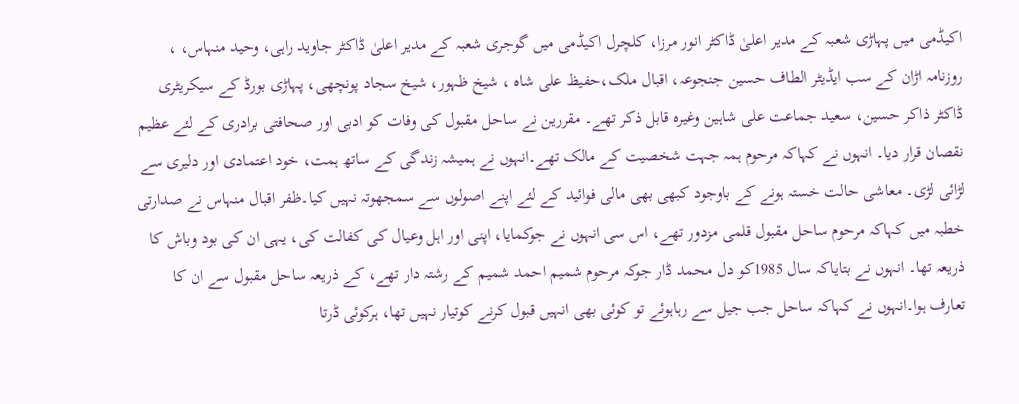اکیڈمی میں پہاڑی شعبہ کے مدیر اعلیٰ ڈاکٹر انور مرزا، کلچرل اکیڈمی میں گوجری شعبہ کے مدیر اعلیٰ ڈاکٹر جاوید راہی، وحید منہاس، ، روزنامہ اڑان کے سب ایڈیٹر الطاف حسین جنجوعہ، اقبال ملک،حفیظ علی شاہ ، شیخ ظہور، شیخ سجاد پونچھی، پہاڑی بورڈ کے سیکریٹری ڈاکٹر ذاکر حسین، سعید جماعت علی شاہین وغیرہ قابل ذکر تھے۔ مقررین نے ساحل مقبول کی وفات کو ادبی اور صحافتی برادری کے لئے عظیم نقصان قرار دیا۔ انہوں نے کہاکہ مرحوم ہمہ جہت شخصیت کے مالک تھے۔انہوں نے ہمیشہ زندگی کے ساتھ ہمت، خود اعتمادی اور دلیری سے لڑائی لڑی۔ معاشی حالت خستہ ہونے کے باوجود کبھی بھی مالی فوائید کے لئے اپنے اصولوں سے سمجھوتہ نہیں کیا۔ظفر اقبال منہاس نے صدارتی خطبہ میں کہاکہ مرحوم ساحل مقبول قلمی مزدور تھے، اس سی انہوں نے جوکمایا، اپنی اور اہل وعیال کی کفالت کی، یہی ان کی بود وباش کا ذریعہ تھا۔ انہوں نے بتایاکہ سال 1985کو دل محمد ڈار جوکہ مرحوم شمیم احمد شمیم کے رشتہ دار تھے، کے ذریعہ ساحل مقبول سے ان کا تعارف ہوا۔انہوں نے کہاکہ ساحل جب جیل سے رہاہوئے تو کوئی بھی انہیں قبول کرنے کوتیار نہیں تھا، ہرکوئی ڈرتا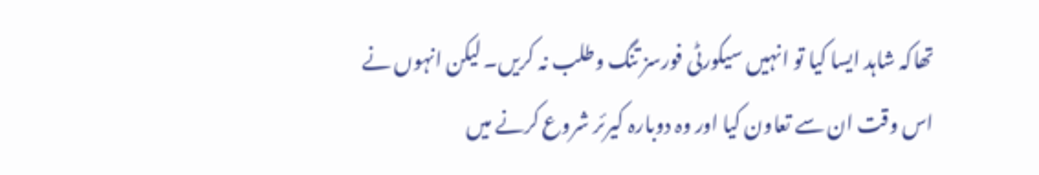تھاکہ شاہد ایسا کیا تو انہیں سیکورٹی فورسز تنگ وطلب نہ کریں۔ لیکن انہوں نے اس وقت ان سے تعاون کیا اور وہ دوبارہ کیرئر شروع کرنے میں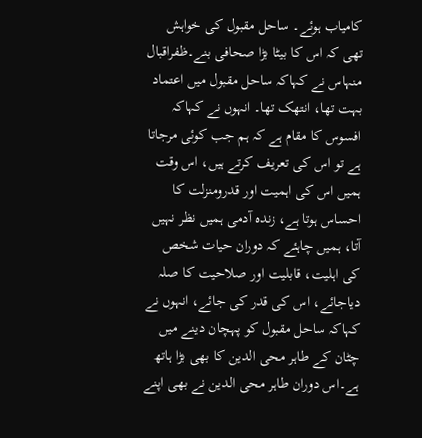کامیاب ہوئے۔ ساحل مقبول کی خواہش تھی کہ اس کا بیٹا بڑا صحافی بنے۔ظفراقبال منہاس نے کہاکہ ساحل مقبول میں اعتماد بہت تھا، انتھک تھا۔ انہوں نے کہاکہ افسوس کا مقام ہے کہ ہم جب کوئی مرجاتا ہے تو اس کی تعریف کرتے ہیں، اس وقت ہمیں اس کی اہمیت اور قدرومنزلت کا احساس ہوتا ہے، زندہ آدمی ہمیں نظر نہیں آتا، ہمیں چاہئے کہ دوران حیات شخص کی اہلیت، قابلیت اور صلاحیت کا صلہ دیاجائے، اس کی قدر کی جائے، انہوں نے کہاکہ ساحل مقبول کو پہچان دینے میں چٹان کے طاہر محی الدین کا بھی بڑا ہاتھ ہے۔اس دوران طاہر محی الدین نے بھی اپنے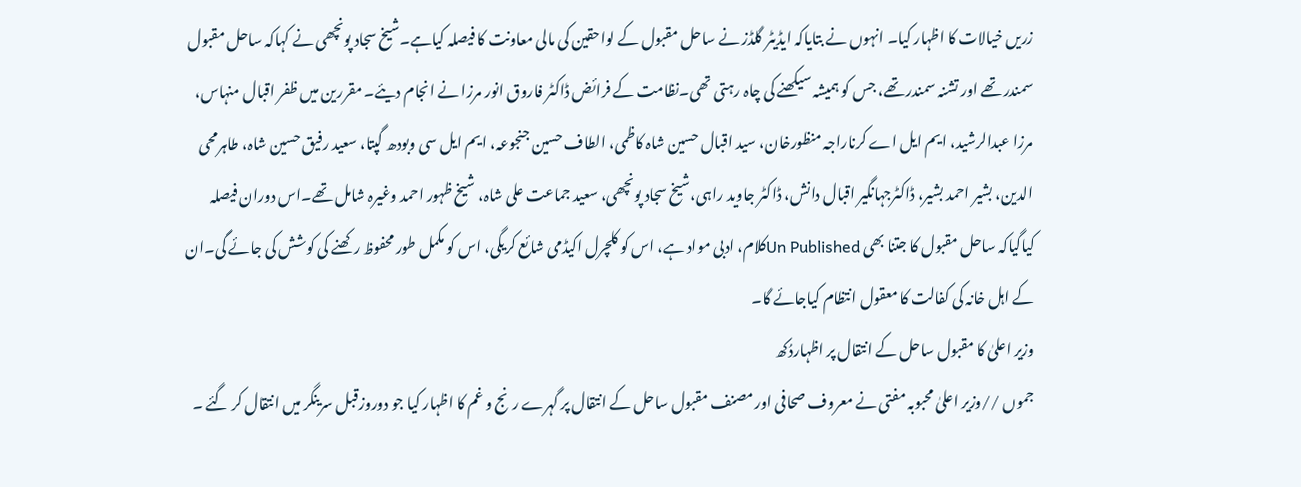زریں خیالات کا اظہار کیا۔ انہوں نے بتایاکہ ایڈیٹر گلڈز نے ساحل مقبول کے لواحقین کی مالی معاونت کا فیصلہ کیاہے۔شیخ سجاد پونچھی نے کہاکہ ساحل مقبول سمندر تھے اور تشنہ سمندر تھے، جس کو ہمیشہ سیکھنے کی چاہ رہتی تھی۔نظامت کے فرائض ڈاکٹر فاروق انور مرزا نے انجام دیئے۔ مقررین میں ظفر اقبال منہاس، مرزا عبدالرشید، ایم ایل اے کرناراجہ منظورخان، سید اقبال حسین شاہ کاظمی، الطاف حسین جنجوعہ، ایم ایل سی وبودھ گپتا، سعید رفیق حسین شاہ، طاہرمحی الدین، بشیر احمد بشیر، ڈاکٹرجہانگیر اقبال دانش، ڈاکٹر جاوید راہی،شیخ سجاد پونچھی، سعید جماعت علی شاہ، شیخ ظہور احمد وغیرہ شامل تھے۔اس دوران فیصلہ کیاگیاکہ ساحل مقبول کا جتنا بھی Un Publishedکلام، ادبی مواد ہے، اس کو کلچرل اکیڈمی شائع کریگی، اس کو مکمل طور محفوظ رکھنے کی کوشش کی جائے گی۔ان کے اہل خانہ کی کفالت کا معقول انتظام کیاجائے گا۔
وزیر اعلیٰ کا مقبول ساحل کے انتقال پر اظہاردُکھ
جموں //وزیر اعلیٰ محبوبہ مفتی نے معروف صحافی اور مصنف مقبول ساحل کے انتقال پر گہرے رنج و غم کا اظہار کیا جو دوروزقبل سرینگر میں انتقال کر گئے ۔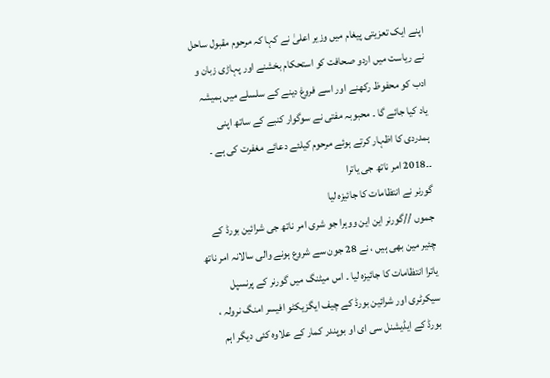اپنے ایک تعزیتی پیغام میں وزیر اعلیٰ نے کہا کہ مرحوم مقبول ساحل نے ریاست میں اردو صحافت کو استحکام بخشنے اور پہاڑی زبان و ادب کو محفوظ رکھنے اور اسے فروغ دینے کے سلسلے میں ہمیشہ یاد کیا جائے گا ۔ محبوبہ مفتی نے سوگوار کنبے کے ساتھ اپنی ہمدردی کا اظہار کرتے ہوئے مرحوم کیلئے دعائے مغفرت کی ہے ۔
۔۔2018 امر ناتھ جی یاترا
گورنر نے انتظامات کا جائیزہ لیا
جموں //گورنر این این ووہرا جو شری امر ناتھ جی شرائین بورڈ کے چئیر مین بھی ہیں ، نے 28 جون سے شروع ہونے والی سالانہ امر ناتھ یاترا انتظامات کا جائیزہ لیا ۔ اس میٹنگ میں گورنر کے پرنسپل سیکرٹری اور شرائین بورڈ کے چیف ایگزیکٹو افیسر امنگ نرولہ ، بورڈ کے ایڈیشنل سی ای او بوپندر کمار کے علاوہ کئی دیگر اہم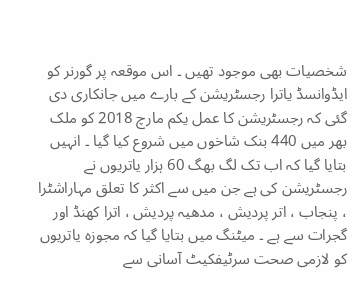شخصیات بھی موجود تھیں ۔ اس موقعہ پر گورنر کو ایڈوانسڈ یاترا رجسٹریشن کے بارے میں جانکاری دی گئی کہ رجسٹریشن کا عمل یکم مارچ 2018 کو ملک بھر میں 440 بنک شاخوں میں شروع کیا گیا ۔ انہیں بتایا گیا کہ اب تک لگ بھگ 60 ہزار یاتریوں نے رجسٹریشن کی ہے جن میں سے اکثر کا تعلق مہاراشٹرا ، پنجاب ، اتر پردیش ، مدھیہ پردیش ، اترا کھنڈ اور گجرات سے ہے ۔ میٹنگ میں بتایا گیا کہ مجوزہ یاتریوں کو لازمی صحت سرٹیفکیٹ آسانی سے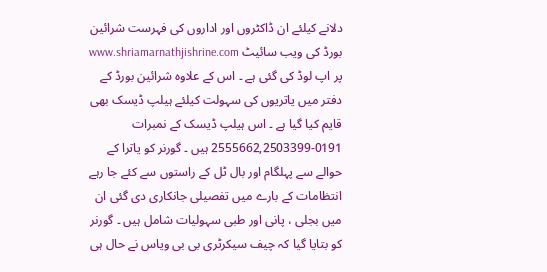دلانے کیلئے ان ڈاکٹروں اور اداروں کی فہرست شرائین بورڈ کی ویب سائیٹ www.shriamarnathjishrine.com پر اپ لوڈ کی گئی ہے ۔ اس کے علاوہ شرائین بورڈ کے دفتر میں یاتریوں کی سہولت کیلئے ہیلپ ڈیسک بھی قایم کیا گیا ہے ۔ اس ہیلپ ڈیسک کے نمبرات 0191-2555662,2503399 ہیں ۔ گورنر کو یاترا کے حوالے سے پہلگام اور بال ٹل کے راستوں سے کئے جا رہے انتظامات کے بارے میں تفصیلی جانکاری دی گئی ان میں بجلی ، پانی اور طبی سہولیات شامل ہیں ۔ گورنر کو بتایا گیا کہ چیف سیکرٹری بی بی ویاس نے حال ہی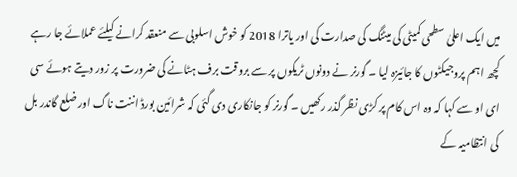میں ایک اعلیٰ سطحی کمیٹی کی میٹنگ کی صدارت کی اور یاترا 2018 کو خوش اسلوبی سے منعقد کرانے کیلئے عملائے جا رہے کچھ اہم پروجیکٹوں کا جائیزہ لیا ۔ گورنر نے دونوں ٹریکوں پر سے بروقت برف ہٹانے کی ضرورت پر زور دیتے ہوئے سی ای او سے کہا کہ وہ اس کام پر کڑی نظر گذر رکھیں ۔ گورنر کو جانکاری دی گئی کہ شرائین بورڈ اننت ناگ اور ضلع گاندر بل کی انتظامیہ کے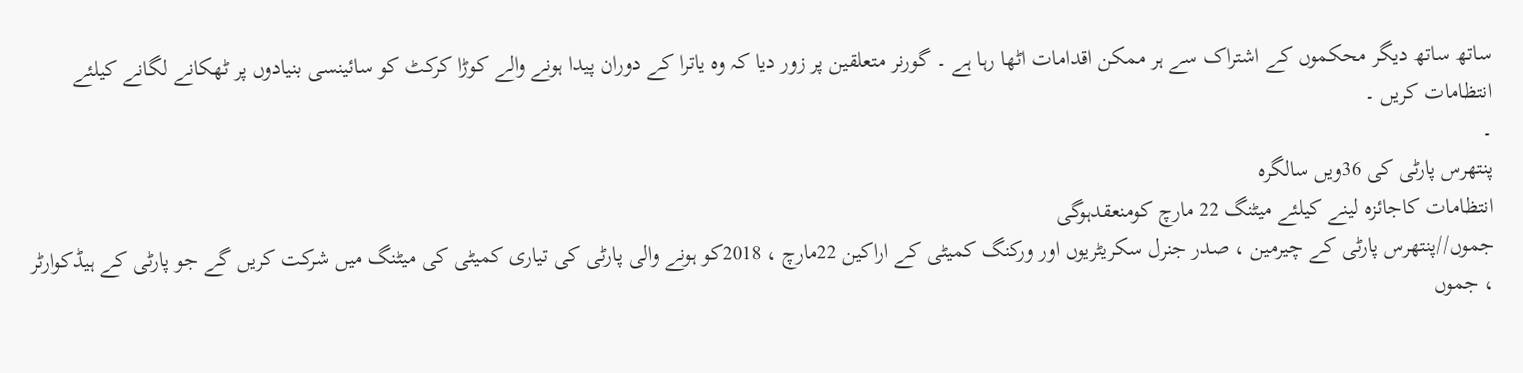ساتھ ساتھ دیگر محکموں کے اشتراک سے ہر ممکن اقدامات اٹھا رہا ہے ۔ گورنر متعلقین پر زور دیا کہ وہ یاترا کے دوران پیدا ہونے والے کوڑا کرکٹ کو سائینسی بنیادوں پر ٹھکانے لگانے کیلئے انتظامات کریں ۔
۔
پنتھرس پارٹی کی 36ویں سالگرہ
انتظامات کاجائزہ لینے کیلئے میٹنگ 22 مارچ کومنعقدہوگی
جموں//پنتھرس پارٹی کے چیرمین ، صدر جنرل سکریٹریوں اور ورکنگ کمیٹی کے اراکین 22مارچ ، 2018کو ہونے والی پارٹی کی تیاری کمیٹی کی میٹنگ میں شرکت کریں گے جو پارٹی کے ہیڈکوارٹر ، جموں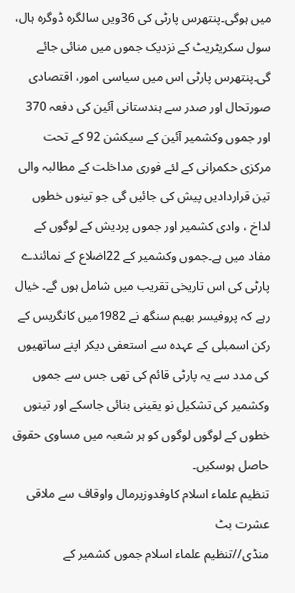میں ہوگی۔پنتھرس پارٹی کی 36ویں سالگرہ ڈوگرہ ہال، سول سکریٹریٹ کے نزدیک جموں میں منائی جائے گی۔پنتھرس پارٹی اس میں سیاسی امور، اقتصادی صورتحال اور صدر سے ہندستانی آئین کی دفعہ 370 اور جموں وکشمیر آئین کے سیکشن 92 کے تحت مرکزی حکمرانی کے لئے فوری مداخلت کے مطالبہ والی تین قراردادیں پیش کی جائیں گی جو تینوں خطوں لداخ ، وادی کشمیر اور جموں پردیش کے لوگوں کے مفاد میں ہے۔جموں وکشمیر کے 22اضلاع کے نمائندے پارٹی کی اس تاریخی تقریب میں شامل ہوں گے۔ خیال رہے کہ پروفیسر بھیم سنگھ نے 1982میں کانگریس کے رکن اسمبلی کے عہدہ سے استعفی دیکر اپنے ساتھیوں کی مدد سے یہ پارٹی قائم کی تھی جس سے جموں وکشمیر کی تشکیل نو یقینی بنائی جاسکے اور تینوں خطوں کے لوگوں لوگوں کو ہر شعبہ میں مساوی حقوق حاصل ہوسکیں۔
تنظیم علماء اسلام کاوفدوزیرمال واوقاف سے ملاقی
عشرت بٹ
منڈی//تنظیم علماء اسلام جموں کشمیر کے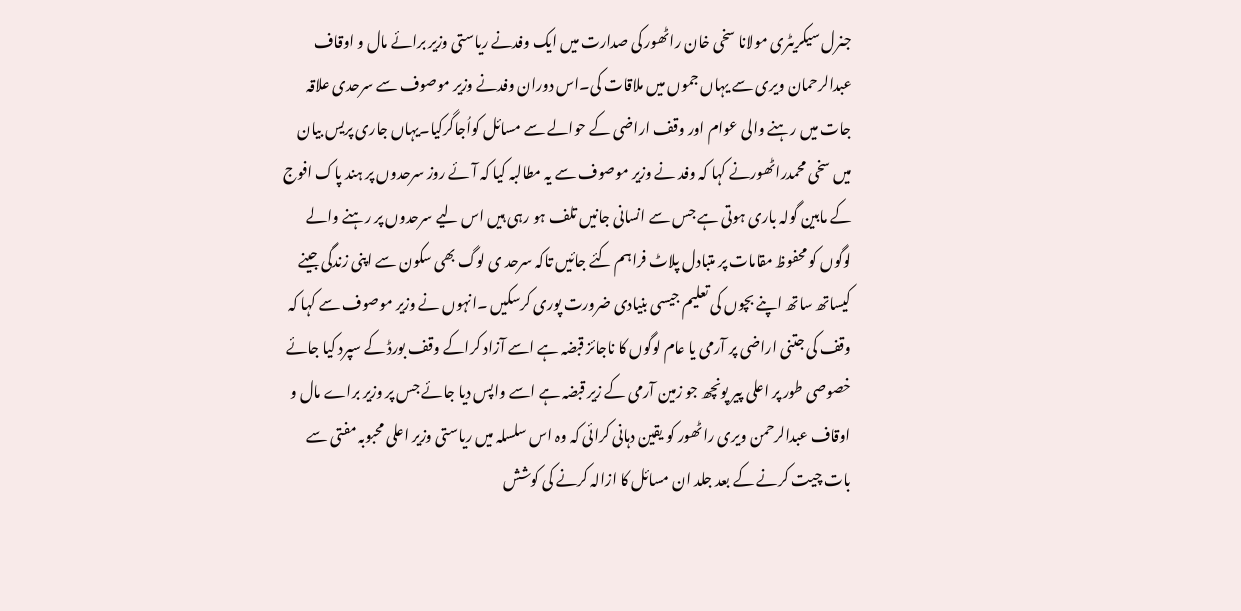جنرل سیکریٹری مولانا سخی خان راٹھور کی صدارت میں ایک وفدنے ریاستی وزیر برائے مال و اوقاف عبدالرحمان ویری سے یہاں جموں میں ملاقات کی۔اس دوران وفدنے وزیر موصوف سے سرحدی علاقہ جات میں رہنے والی عوام اور وقف اراضی کے حوالے سے مسائل کواُجاگرکیا۔یہاں جاری پریس بیان میں سخی محمدراٹھورنے کہا کہ وفد نے وزیر موصوف سے یہ مطالبہ کیا کہ آئے روز سرحدوں پر ہند پاک افوج کے مابین گولہ باری ہوتی ہے جس سے انسانی جانیں تلف ہو رہی ہیں اس لیے سرحدوں پر رہنے والے لوگوں کو محفوظ مقامات پر متبادل پلاٹ فراہم کئے جائیں تاکہ سرحد ی لوگ بھی سکون سے اپنی زندگی جینے کیساتھ ساتھ اپنے بچوں کی تعلیم جیسی بنیادی ضرورت پوری کرسکیں ۔انہوں نے وزیر موصوف سے کہا کہ وقف کی جتنی اراضی پر آرمی یا عام لوگوں کا ناجائز قبضہ ہے اسے آزاد کراکے وقف بورڈ کے سپرد کیا جائے خصوصی طور پر اعلی پیر پونچھ جو زمین آرمی کے زیر قبضہ ہے اسے واپس دیا جائے جس پر وزیر براے مال و اوقاف عبدالرحمن ویری راٹھور کو یقین دہانی کرائی کہ وہ اس سلسلہ میں ریاستی وزیر اعلی محبوبہ مفتی سے بات چیت کرنے کے بعد جلد ان مسائل کا ازالہ کرنے کی کوشش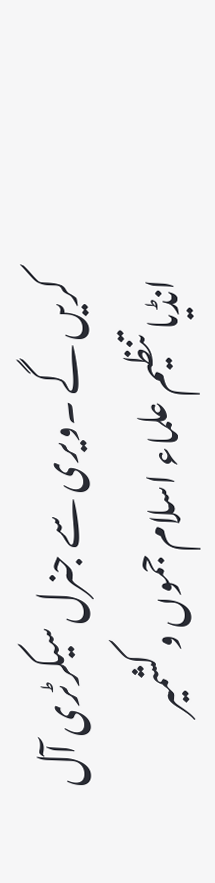کریں گے ۔ویری سے جنرل سیکرٹری آل انڈیا تنظیم علماء اسلام جموں و کشمیر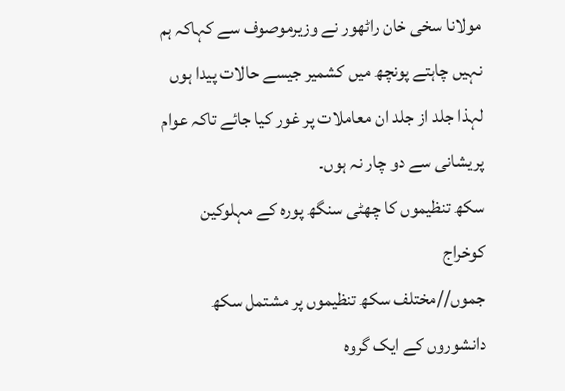مولانا سخی خان راٹھور نے وزیرموصوف سے کہاکہ ہم نہیں چاہتے پونچھ میں کشمیر جیسے حالات پیدا ہوں لہذا جلد از جلد ان معاملات پر غور کیا جائے تاکہ عوام پریشانی سے دو چار نہ ہوں۔
سکھ تنظیموں کا چھٹی سنگھ پورہ کے مہلوکین کوخراج
جموں//مختلف سکھ تنظیموں پر مشتمل سکھ دانشوروں کے ایک گروہ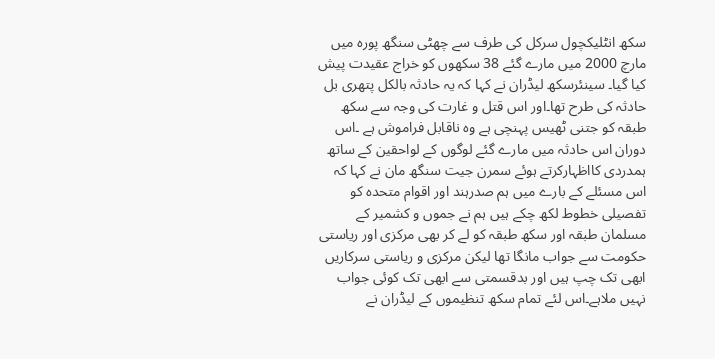سکھ انٹلیکچول سرکل کی طرف سے چھٹی سنگھ پورہ میں مارچ 2000 میں مارے گئے 38 سکھوں کو خراج عقیدت پیش کیا گیا۔ سینئرسکھ لیڈران نے کہا کہ یہ حادثہ بالکل پتھری بل حادثہ کی طرح تھا۔اور اس قتل و غارت کی وجہ سے سکھ طبقہ کو جتنی ٹھیس پہنچی ہے وہ ناقابل فراموش ہے ۔اس دوران اس حادثہ میں مارے گئے لوگوں کے لواحقین کے ساتھ ہمدردی کااظہارکرتے ہوئے سمرن جیت سنگھ مان نے کہا کہ اس مسئلے کے بارے میں ہم صدرہند اور اقوام متحدہ کو تفصیلی خطوط لکھ چکے ہیں ہم نے جموں و کشمیر کے مسلمان طبقہ اور سکھ طبقہ کو لے کر بھی مرکزی اور ریاستی حکومت سے جواب مانگا تھا لیکن مرکزی و ریاستی سرکاریں ابھی تک چپ ہیں اور بدقسمتی سے ابھی تک کوئی جواب نہیں ملاہے۔اس لئے تمام سکھ تنظیموں کے لیڈران نے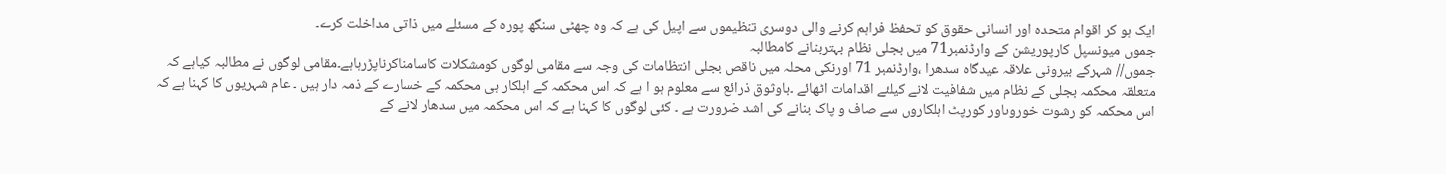ایک ہو کر اقوام متحدہ اور انسانی حقوق کو تحفظ فراہم کرنے والی دوسری تنظیموں سے اپیل کی ہے کہ وہ چھٹی سنگھ پورہ کے مسئلے میں ذاتی مداخلت کرے۔
جموں میونسپل کارپوریشن کے وارڈنمبر71 میں بجلی نظام بہتربنانے کامطالبہ
جموں// شہرکے بیرونی علاقہ عیدگاہ سدھرا ،وارڈنمبر 71 اورنکی محلہ میں ناقص بجلی انتظامات کی وجہ سے مقامی لوگوں کومشکلات کاسامناکرناپڑرہاہے۔مقامی لوگوں نے مطالبہ کیاہے کہ متعلقہ محکمہ بجلی کے نظام میں شفافیت لانے کیلئے اقدامات اٹھائے ۔باوثوق ذرائع سے معلوم ہو ا ہے کہ اس محکمہ کے اہلکار ہی محکمہ کے خسارے کے ذمہ دار ہیں ۔ عام شہریوں کا کہنا ہے کہ اس محکمہ کو رشوت خوروںاور کورپٹ اہلکاروں سے صاف و پاک بنانے کی اشد ضرورت ہے ۔ کئی لوگوں کا کہنا ہے کہ اس محکمہ میں سدھار لانے کے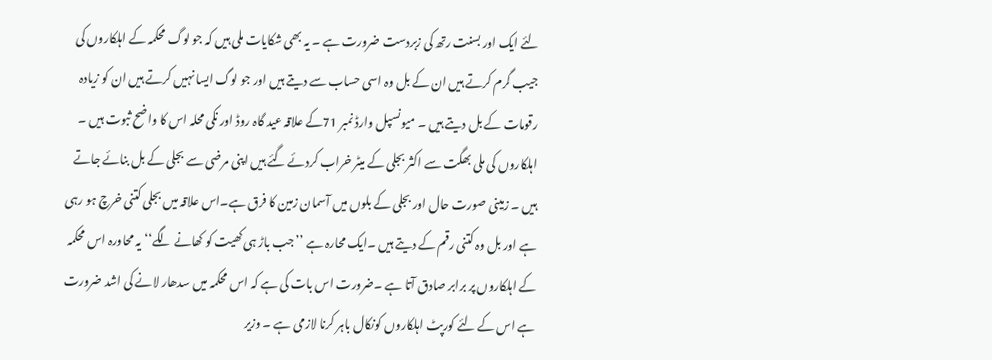لئے ایک اور بسنت رتھ کی زبردست ضرورت ہے ۔ یہ بھی شکایات ملی ہیں کہ جو لوگ محکمہ کے اہلکاروں کی جیب گرم کرتے ہیں ان کے بل وہ اسی حساب سے دیتے ہیں اور جو لوگ ایسا نہیں کرتے ہیں ان کو زیادہ رقومات کے بل دیتے ہیں ۔ میونسپل وارڈ نمبر 71کے علاقہ عید گاہ روڈ اور نکی محلہ اس کا واضح ثبوت ہیں ۔ اہلکاروں کی ملی بھگت سے اکثر بجلی کے میٹر خراب کردئے گئے ہیں اپنی مرضی سے بجلی کے بل بنائے جاتے ہیں ۔ زمینی صورت حال اور بجلی کے بلوں میں آسمان زمین کا فرق ہے۔اس علاقہ میں بجلی کتنی خرچ ہو رہی ہے اور بل وہ کتنی رقم کے دیتے ہیں ۔ایک محارہ ہے ’’جب باڑ ہی کھیت کو کھانے لگے‘‘یہ محاورہ اس محکمہ کے اہلکاروں پر برابر صادق آتا ہے ۔ضرورت اس بات کی ہے کہ اس محکمہ میں سدھار لانے کی اشد ضرورت ہے اس کے لئے کورپٹ اہلکاروں کونکال باہر کرنا لازمی ہے ۔ وزیر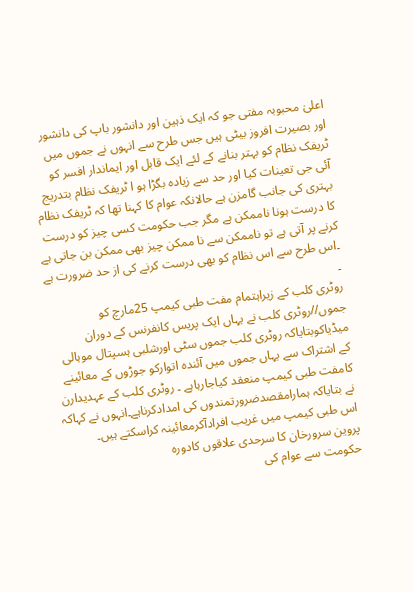اعلیٰ محبوبہ مفتی جو کہ ایک ذہین اور دانشور باپ کی دانشور اور بصیرت افروز بیٹی ہیں جس طرح سے انہوں نے جموں میں ٹریفک نظام کو بہتر بنانے کے لئے ایک قابل اور ایماندار افسر کو آئی جی تعینات کیا اور حد سے زیادہ بگڑا ہو ا ٹریفک نظام بتدریج بہتری کی جانب گامزن ہے حالانکہ عوام کا کہنا تھا کہ ٹریفک نظام کا درست ہونا ناممکن ہے مگر جب حکومت کسی چیز کو درست کرنے پر آتی ہے تو ناممکن سے نا ممکن چیز بھی ممکن بن جاتی ہے ۔اس طرح سے اس نظام کو بھی درست کرنے کی از حد ضرورت ہے ۔
روٹری کلب کے زیراہتمام مفت طبی کیمپ 25مارچ کو
جموں//روٹری کلب نے یہاں ایک پریس کانفرنس کے دوران میڈیاکوبتایاکہ روٹری کلب جموں سٹی اورشلبی ہسپتال موہالی کے اشتراک سے یہاں جموں میں آئندہ اتوارکو جوڑوں کے معائینے کامفت طبی کیمپ منعقد کیاجارہاہے ۔ روٹری کلب کے عہدیدارن نے بتایاکہ ہمارامقصدضرورتمندوں کی امدادکرناہے۔انہوں نے کہاکہ اس طبی کیمپ میں غریب افرادآکرمعائینہ کراسکتے ہیں۔
پروین سرورخان کا سرحدی علاقوں کادورہ
حکومت سے عوام کی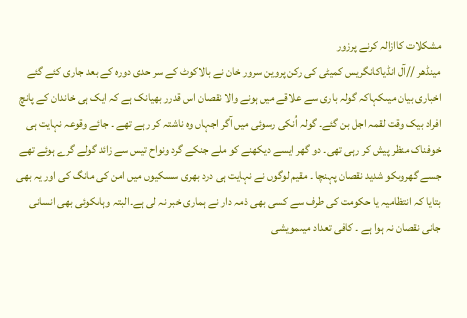مشکلات کاازالہ کرنے پرزور
مینڈھر //آل انڈیاکانگریس کمیٹی کی رکن پروین سرور خان نے بالاکوٹ کے سر حدی دورہ کے بعد جاری کئے گئے اخباری بیان میںکہاکہ گولہ باری سے علاقے میں ہونے والا نقصان اس قدرر بھیانک ہے کہ ایک ہی خاندان کے پانچ افراد بیک وقت لقمہ اجل بن گئے۔ گولہ اُنکی رسوئی میں آگر اجہاں وہ ناشتہ کر رہے تھے ۔ جائے وقوعہ نہایت ہی خوفناک منظر پیش کر رہی تھی۔ دو گھر ایسے دیکھنے کو ملے جنکے گرد ونواح تیس سے زائد گولے گرے ہوئے تھے جسے گھروںکو شدید نقصان پہنچا ۔ مقیم لوگوں نے نہایت ہی درد بھری سسکیوں میں امن کی مانگ کی اور یہ بھی بتایا کہ انتظامیہ یا حکومت کی طرف سے کسی بھی ذمہ دار نے ہماری خبر نہ لی ہے۔البتہ وہاںکوئی بھی انسانی جانی نقصان نہ ہوا ہے ۔ کافی تعداد میںمویشی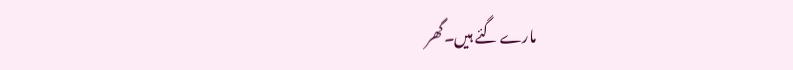مارے گئے ہیں۔گھر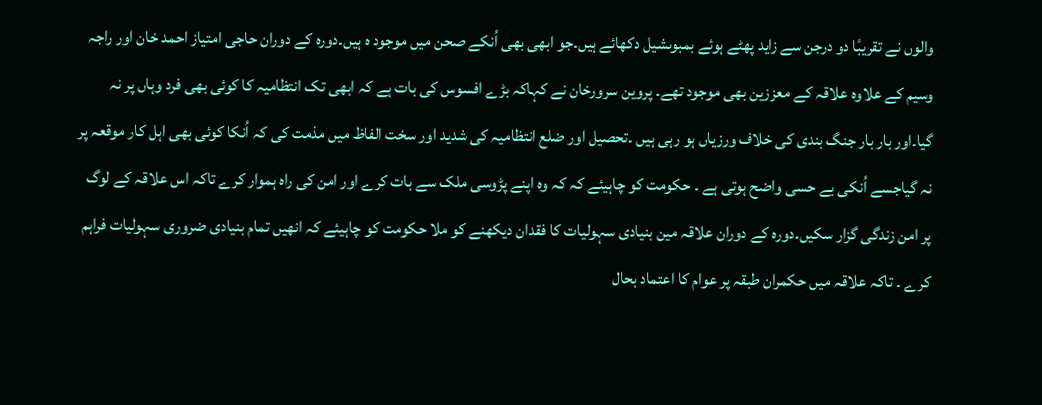والوں نے تقریبًا دو درجن سے زاید پھٹے ہوئے بمبوںشیل دکھائے ہیں۔جو ابھی بھی اُنکے صحن میں موجود ہ ہیں۔دورہ کے دوران حاجی امتیاز احمد خان اور راجہ وسیم کے علاوہ علاقہ کے معززین بھی موجود تھے۔ پروین سرورخان نے کہاکہ بڑے افسوس کی بات ہے کہ ابھی تک انتظامیہ کا کوئی بھی فرد وہاں پر نہ گیا۔اور بار بار جنگ بندی کی خلاف ورزیاں ہو رہی ہیں ۔تحصیل اور ضلع انتظامیہ کی شدید اور سخت الفاظ میں مذمت کی کہ اُنکا کوئی بھی اہل کار موقعہ پر نہ گیاجسے اُنکی بے حسی واضح ہوتی ہے ۔ حکومت کو چاہیئے کہ کہ وہ اپنے پڑوسی ملک سے بات کرے اور امن کی راہ ہموار کرے تاکہ اس علاقہ کے لوگ پر امن زندگی گزار سکیں۔دورہ کے دوران علاقہ مین بنیادی سہولیات کا فقدان دیکھنے کو ملا حکومت کو چاہیئے کہ انھیں تمام بنیادی ضروری سہولیات فراہم کرے ۔ تاکہ علاقہ میں حکمران طبقہ پر عوام کا اعتماد بحال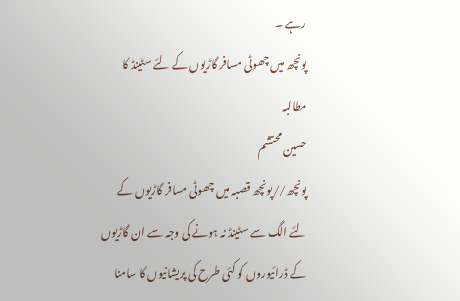رہے ۔
پونچھ میں چھوٹی مسافر گاڑیوں کے لئے سٹینڈ کا مطالبہ
حسین محتشم
پونچھ//پونچھ قصبہ میں چھوٹی مسافر گاڑیوں کے لئے الگ سے سٹینڈ نہ ہونے کی وجہ سے ان گاڑیوں کے ڈرائیوروں کو کئی طرح کی پریشانیوں کا سامنا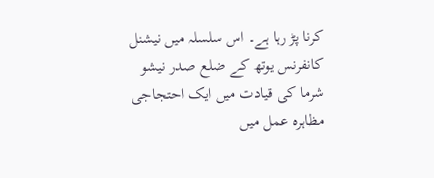کرنا پڑ رہا ہے۔ اس سلسلہ میں نیشنل کانفرنس یوتھ کے ضلع صدر نیشو شرما کی قیادت میں ایک احتجاجی مظاہرہ عمل میں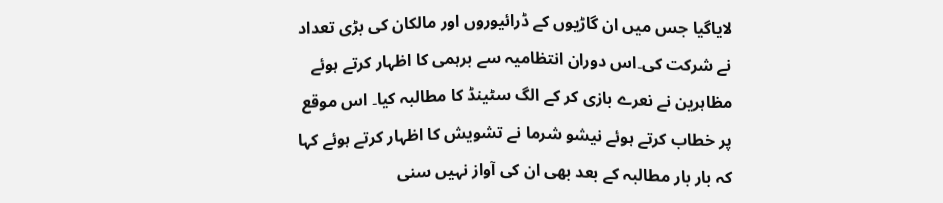لایاگیا جس میں ان گاڑیوں کے ڈرائیوروں اور مالکان کی بڑی تعداد نے شرکت کی۔اس دوران انتظامیہ سے برہمی کا اظہار کرتے ہوئے مظاہرین نے نعرے بازی کر کے الگ سٹینڈ کا مطالبہ کیا۔ اس موقع پر خطاب کرتے ہوئے نیشو شرما نے تشویش کا اظہار کرتے ہوئے کہا کہ بار بار مطالبہ کے بعد بھی ان کی آواز نہیں سنی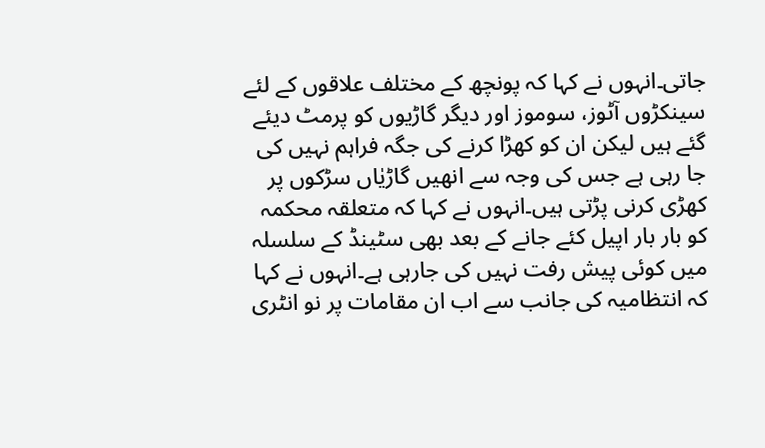جاتی۔انہوں نے کہا کہ پونچھ کے مختلف علاقوں کے لئے سینکڑوں آٹوز، سوموز اور دیگر گاڑیوں کو پرمٹ دیئے گئے ہیں لیکن ان کو کھڑا کرنے کی جگہ فراہم نہیں کی جا رہی ہے جس کی وجہ سے انھیں گاڑیٰاں سڑکوں پر کھڑی کرنی پڑتی ہیں۔انہوں نے کہا کہ متعلقہ محکمہ کو بار بار اپیل کئے جانے کے بعد بھی سٹینڈ کے سلسلہ میں کوئی پیش رفت نہیں کی جارہی ہے۔انہوں نے کہا کہ انتظامیہ کی جانب سے اب ان مقامات پر نو انٹری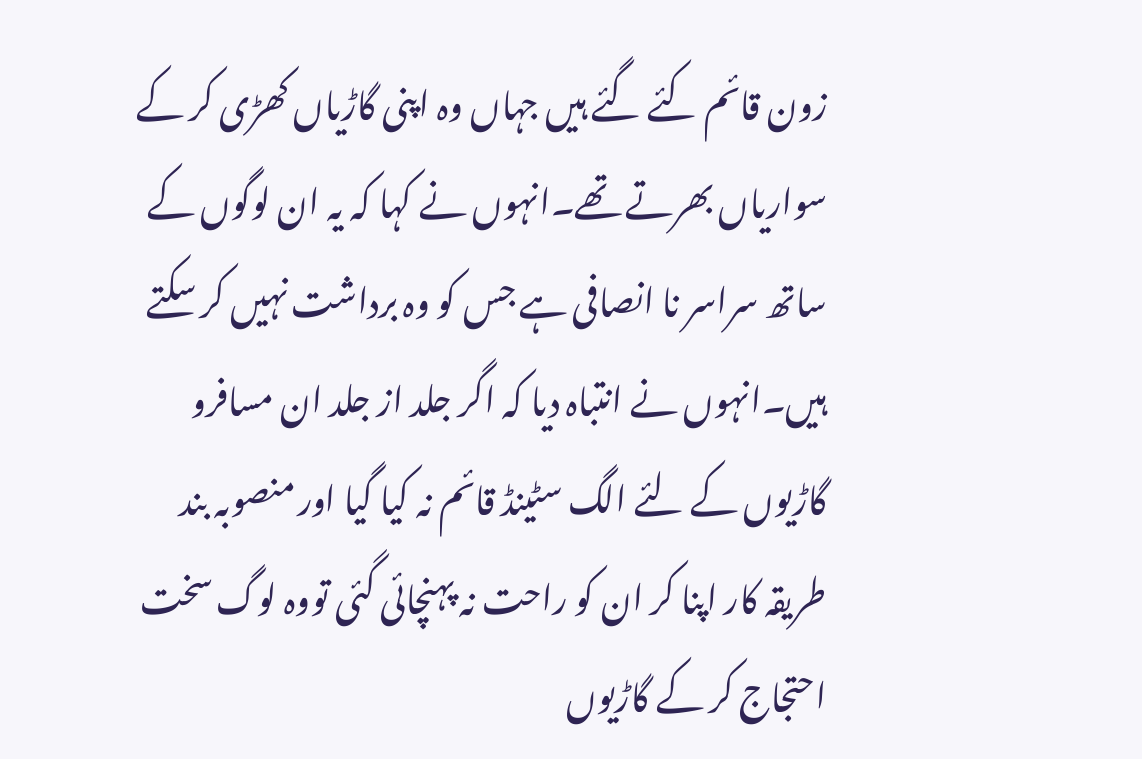زون قائم کئے گئے ہیں جہاں وہ اپنی گاڑیاں کھڑی کر کے سواریاں بھرتے تھے۔انہوں نے کہا کہ یہ ان لوگوں کے ساتھ سراسر نا انصافی ہے جس کو وہ برداشت نہیں کر سکتے ہیں۔انہوں نے انتباہ دیا کہ اگر جلد از جلد ان مسافرو گاڑیوں کے لئے الگ سٹینڈ قائم نہ کیا گیا اور منصوبہ بند طریقہ کار اپنا کر ان کو راحت نہ پہنچائی گئی تووہ لوگ سخت احتجاج کر کے گاڑیوں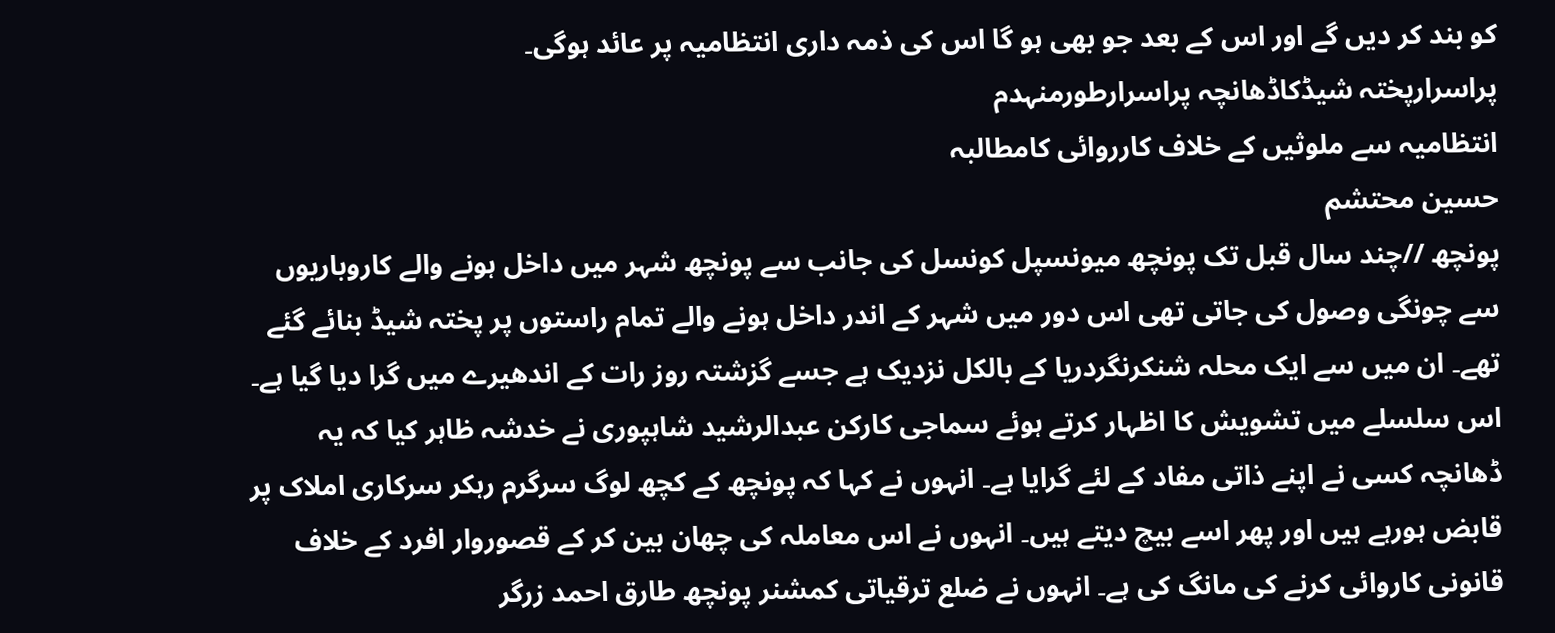کو بند کر دیں گے اور اس کے بعد جو بھی ہو گا اس کی ذمہ داری انتظامیہ پر عائد ہوگی۔
پراسرارپختہ شیڈکاڈھانچہ پراسرارطورمنہدم
انتظامیہ سے ملوثیں کے خلاف کارروائی کامطالبہ
حسین محتشم
پونچھ //چند سال قبل تک پونچھ میونسپل کونسل کی جانب سے پونچھ شہر میں داخل ہونے والے کاروباریوں سے چونگی وصول کی جاتی تھی اس دور میں شہر کے اندر داخل ہونے والے تمام راستوں پر پختہ شیڈ بنائے گئے تھے۔ ان میں سے ایک محلہ شنکرنگردریا کے بالکل نزدیک ہے جسے گزشتہ روز رات کے اندھیرے میں گرا دیا گیا ہے۔ اس سلسلے میں تشویش کا اظہار کرتے ہوئے سماجی کارکن عبدالرشید شاہپوری نے خدشہ ظاہر کیا کہ یہ ڈھانچہ کسی نے اپنے ذاتی مفاد کے لئے گرایا ہے۔ انہوں نے کہا کہ پونچھ کے کچھ لوگ سرگرم رہکر سرکاری املاک پر قابض ہورہے ہیں اور پھر اسے بیچ دیتے ہیں۔ انہوں نے اس معاملہ کی چھان بین کر کے قصوروار افرد کے خلاف قانونی کاروائی کرنے کی مانگ کی ہے۔ انہوں نے ضلع ترقیاتی کمشنر پونچھ طارق احمد زرگر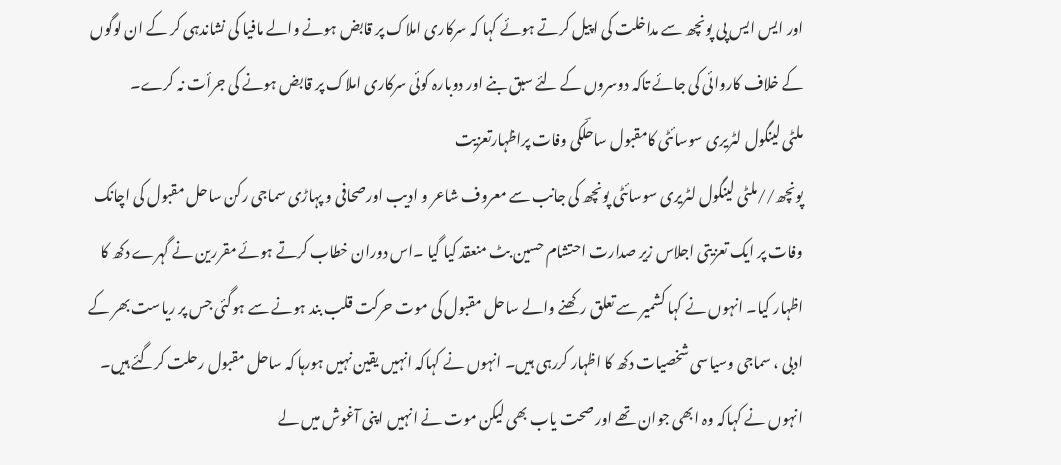اور ایس ایس پی پونچھ سے مداخلت کی اپیل کرتے ہوئے کہا کہ سرکاری املاک پر قابض ہونے والے مافیا کی نشاندہی کر کے ان لوگوں کے خلاف کاروائی کی جائے تاکہ دوسروں کے لئے سبق بنے اور دوبارہ کوئی سرکاری املاک پر قابض ہونے کی جرأت نہ کرے۔
ملٹی لینگول لٹریری سوسائٹی کامقبول ساحلؔکی وفات پراظہارتعزیت
پونچھ//ملٹی لینگول لٹریری سوسائٹی پونچھ کی جانب سے معروف شاعر و ادیب اورصحافی و پہاڑی سماجی رکن ساحل مقبول کی اچانک وفات پر ایک تعزیتی اجلاس زیر صدارت احتشام حسین بٹ منعقد کیا گیا ۔اس دوران خطاب کرتے ہوئے مقررین نے گہرے دکھ کا اظہار کیا۔ انہوں نے کہا کشمیر سے تعلق رکھنے والے ساحل مقبول کی موت حرکت قلب بند ہونے سے ہوگئی جس پر ریاست بھر کے ادبی ، سماجی وسیاسی شخصیات دکھ کا اظہار کررہی ہیں۔ انہوں نے کہاکہ انہیں یقین نہیں ہورہا کہ ساحل مقبول رحلت کرگئے ہیں۔ انہوں نے کہاکہ وہ ابھی جوان تھے اور صحت یاب بھی لیکن موت نے انہیں اپنی آغوش میں لے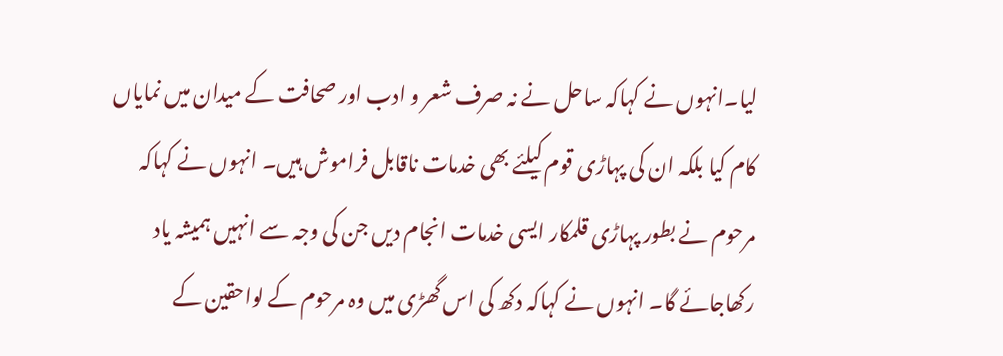لیا۔انہوں نے کہاکہ ساحل نے نہ صرف شعر و ادب اور صحافت کے میدان میں نمایاں کام کیا بلکہ ان کی پہاڑی قوم کیلئے بھی خدمات ناقابل فراموش ہیں۔ انہوں نے کہاکہ مرحوم نے بطور پہاڑی قلمکار ایسی خدمات انجام دیں جن کی وجہ سے انہیں ہمیشہ یاد رکھاجائے گا۔ انہوں نے کہاکہ دکھ کی اس گھڑی میں وہ مرحوم کے لواحقین کے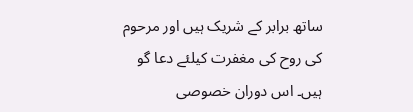ساتھ برابر کے شریک ہیں اور مرحوم کی روح کی مغفرت کیلئے دعا گو ہیں۔ اس دوران خصوصی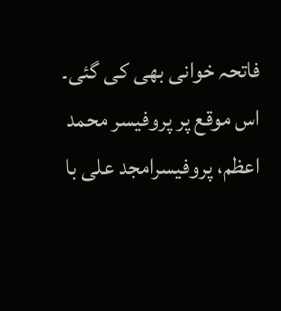فاتحہ خوانی بھی کی گئی۔ اس موقع پر پروفیسر محمد اعظم، پروفیسرامجد علی با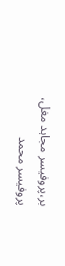بر،پروفیسر مجاہد مغل، پروفیسر محمد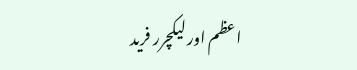اعظم اور لیکچرر فرید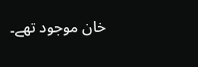خان موجود تھے۔